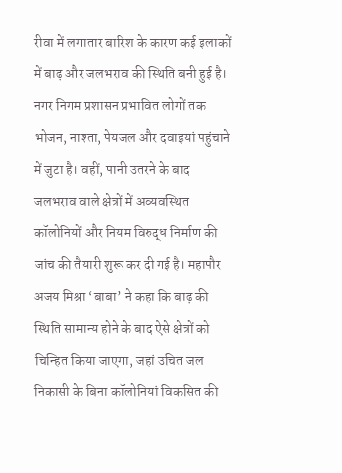रीवा में लगातार बारिश के कारण कई इलाकों में बाढ़ और जलभराव की स्थिति बनी हुई है। नगर निगम प्रशासन प्रभावित लोगों तक भोजन, नाश्ता, पेयजल और दवाइयां पहुंचाने में जुटा है। वहीं, पानी उतरने के बाद जलभराव वाले क्षेत्रों में अव्यवस्थित कॉलोनियों और नियम विरुद्ध निर्माण की जांच की तैयारी शुरू कर दी गई है। महापौर अजय मिश्रा ‘बाबा’ ने कहा कि बाढ़ की स्थिति सामान्य होने के बाद ऐसे क्षेत्रों को चिन्हित किया जाएगा, जहां उचित जल निकासी के बिना कॉलोनियां विकसित की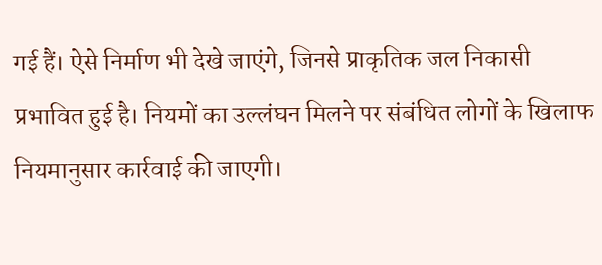गई हैं। ऐसे निर्माण भी देखे जाएंगे, जिनसे प्राकृतिक जल निकासी प्रभावित हुई है। नियमों का उल्लंघन मिलने पर संबंधित लोगों के खिलाफ नियमानुसार कार्रवाई की जाएगी।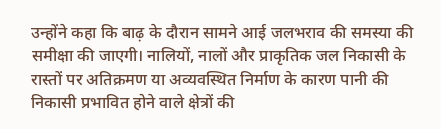उन्होंने कहा कि बाढ़ के दौरान सामने आई जलभराव की समस्या की समीक्षा की जाएगी। नालियों, नालों और प्राकृतिक जल निकासी के रास्तों पर अतिक्रमण या अव्यवस्थित निर्माण के कारण पानी की निकासी प्रभावित होने वाले क्षेत्रों की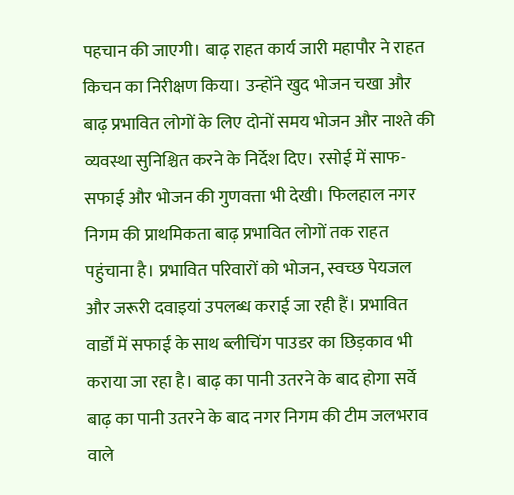पहचान की जाएगी। बाढ़ राहत कार्य जारी महापौर ने राहत किचन का निरीक्षण किया। उन्होंने खुद भोजन चखा और बाढ़ प्रभावित लोगों के लिए दोनों समय भोजन और नाश्ते की व्यवस्था सुनिश्चित करने के निर्देश दिए। रसोई में साफ-सफाई और भोजन की गुणवत्ता भी देखी। फिलहाल नगर निगम की प्राथमिकता बाढ़ प्रभावित लोगों तक राहत पहुंचाना है। प्रभावित परिवारों को भोजन, स्वच्छ पेयजल और जरूरी दवाइयां उपलब्ध कराई जा रही हैं। प्रभावित वार्डों में सफाई के साथ ब्लीचिंग पाउडर का छिड़काव भी कराया जा रहा है। बाढ़ का पानी उतरने के बाद होगा सर्वे बाढ़ का पानी उतरने के बाद नगर निगम की टीम जलभराव वाले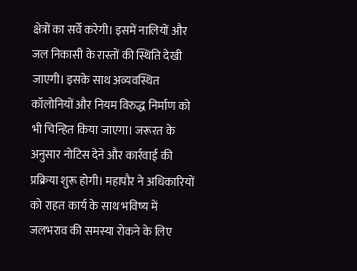क्षेत्रों का सर्वे करेगी। इसमें नालियों और जल निकासी के रास्तों की स्थिति देखी जाएगी। इसके साथ अव्यवस्थित कॉलोनियों और नियम विरुद्ध निर्माण को भी चिन्हित किया जाएगा। जरूरत के अनुसार नोटिस देने और कार्रवाई की प्रक्रिया शुरू होगी। महापौर ने अधिकारियों को राहत कार्य के साथ भविष्य में जलभराव की समस्या रोकने के लिए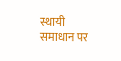स्थायी समाधान पर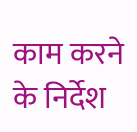काम करने के निर्देश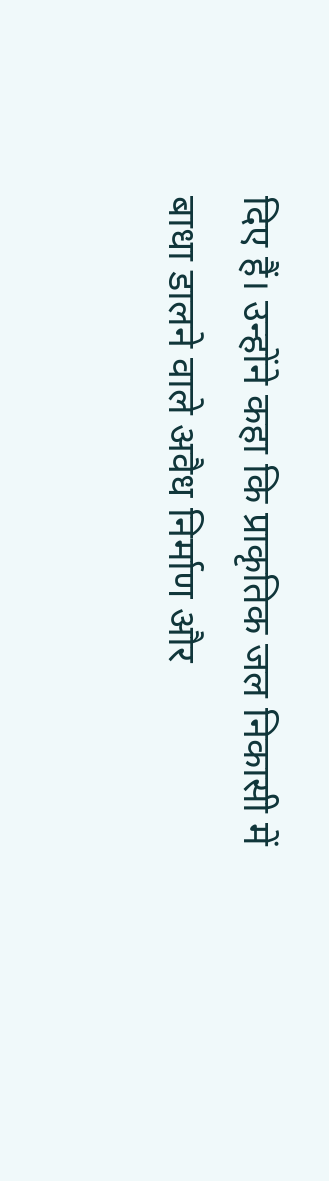दिए हैं। उन्होंने कहा कि प्राकृतिक जल निकासी में बाधा डालने वाले अवैध निर्माण और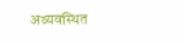अव्यवस्थित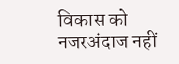विकास को नजरअंदाज नहीं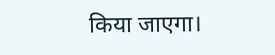किया जाएगा।